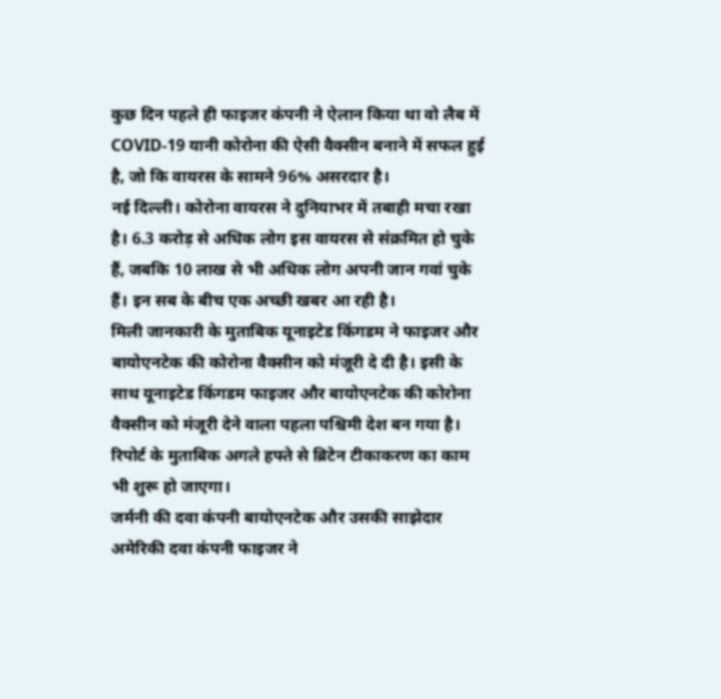कुछ दिन पहले ही फाइजर कंपनी ने ऐलान किया था वो लैब में COVID-19 यानी कोरोना की ऐसी वैक्सीन बनाने में सफल हुई है, जो कि वायरस के सामने 96% असरदार है।
नई दिल्ली। कोरोना वायरस ने दुनियाभर में तबाही मचा रखा है। 6.3 करोड़ से अधिक लोग इस वायरस से संक्रमित हो चुके हैं, जबकि 10 लाख से भी अधिक लोग अपनी जान गवां चुके हैं। इन सब के बीच एक अच्छी खबर आ रही है।
मिली जानकारी के मुताबिक यूनाइटेड किंगडम ने फाइजर और बायोएनटेक की कोरोना वैक्सीन को मंजूरी दे दी है। इसी के साथ यूनाइटेड किंगडम फाइजर और बायोएनटेक की कोरोना वैक्सीन को मंजूरी देने वाला पहला पश्चिमी देश बन गया है। रिपोर्ट के मुताबिक अगले हफ्ते से ब्रिटेन टीकाकरण का काम भी शुरू हो जाएगा।
जर्मनी की दवा कंपनी बायोएनटेक और उसकी साझेदार अमेरिकी दवा कंपनी फाइजर ने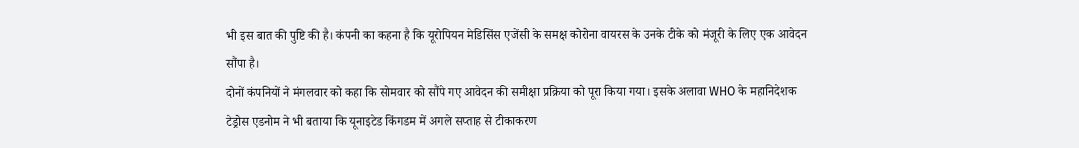भी इस बात की पुष्टि की है। कंपनी का कहना है कि यूरोपियन मेडिसिंस एजेंसी के समक्ष कोरोना वायरस के उनके टीके को मंजूरी के लिए एक आवेदन सौंपा है।
दोनों कंपनियों ने मंगलवार को कहा कि सोमवार को सौंपे गए आवेदन की समीक्षा प्रक्रिया को पूरा किया गया। इसके अलावा WHO के महानिदेशक टेड्रोस एडनोम ने भी बताया कि यूनाइटेड किंगडम में अगले सप्ताह से टीकाकरण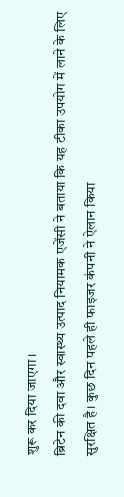शुरू कर दिया जाएगा।
ब्रिटेन की दवा और स्वास्थ्य उत्पाद नियामक एजेंसी ने बताया कि यह टीका उपयोग में लाने के लिए सुरक्षित है। कुछ दिन पहले ही फाइजर कंपनी ने ऐलान किया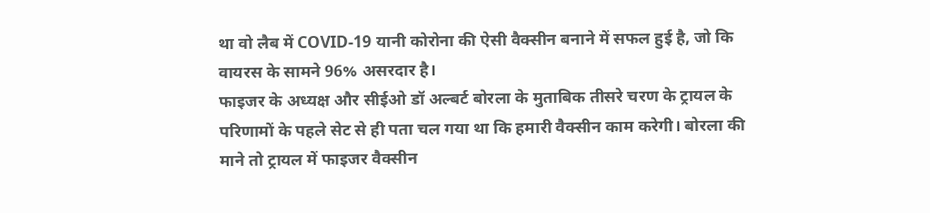था वो लैब में COVID-19 यानी कोरोना की ऐसी वैक्सीन बनाने में सफल हुई है, जो कि वायरस के सामने 96% असरदार है।
फाइजर के अध्यक्ष और सीईओ डॉ अल्बर्ट बोरला के मुताबिक तीसरे चरण के ट्रायल के परिणामों के पहले सेट से ही पता चल गया था कि हमारी वैक्सीन काम करेगी। बोरला की माने तो ट्रायल में फाइजर वैक्सीन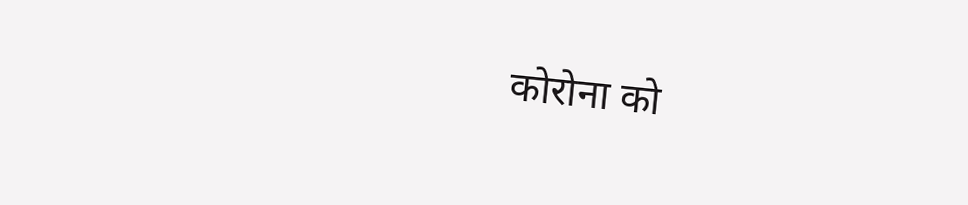कोरोना को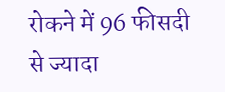रोकने में 96 फीसदी से ज्यादा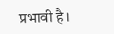प्रभावी है।